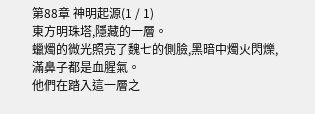第88章 神明起源(1 / 1)
東方明珠塔,隱藏的一層。
蠟燭的微光照亮了魏七的側臉,黑暗中燭火閃爍,滿鼻子都是血腥氣。
他們在踏入這一層之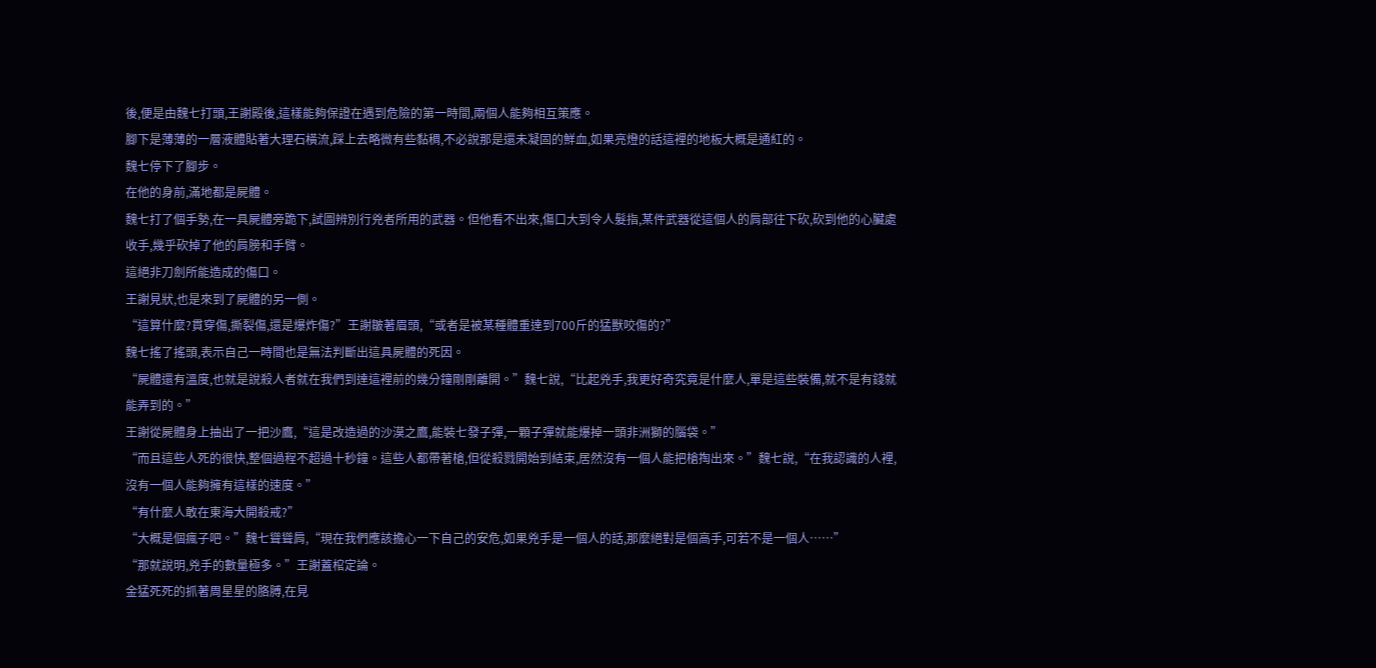後,便是由魏七打頭,王謝殿後,這樣能夠保證在遇到危險的第一時間,兩個人能夠相互策應。
腳下是薄薄的一層液體貼著大理石橫流,踩上去略微有些黏稠,不必說那是還未凝固的鮮血,如果亮燈的話這裡的地板大概是通紅的。
魏七停下了腳步。
在他的身前,滿地都是屍體。
魏七打了個手勢,在一具屍體旁跪下,試圖辨別行兇者所用的武器。但他看不出來,傷口大到令人髮指,某件武器從這個人的肩部往下砍,砍到他的心臟處收手,幾乎砍掉了他的肩膀和手臂。
這絕非刀劍所能造成的傷口。
王謝見狀,也是來到了屍體的另一側。
“這算什麼?貫穿傷,撕裂傷,還是爆炸傷?”王謝皺著眉頭,“或者是被某種體重達到700斤的猛獸咬傷的?”
魏七搖了搖頭,表示自己一時間也是無法判斷出這具屍體的死因。
“屍體還有溫度,也就是說殺人者就在我們到達這裡前的幾分鐘剛剛離開。”魏七說,“比起兇手,我更好奇究竟是什麼人,單是這些裝備,就不是有錢就能弄到的。”
王謝從屍體身上抽出了一把沙鷹,“這是改造過的沙漠之鷹,能裝七發子彈,一顆子彈就能爆掉一頭非洲獅的腦袋。”
“而且這些人死的很快,整個過程不超過十秒鐘。這些人都帶著槍,但從殺戮開始到結束,居然沒有一個人能把槍掏出來。”魏七說,“在我認識的人裡,沒有一個人能夠擁有這樣的速度。”
“有什麼人敢在東海大開殺戒?”
“大概是個瘋子吧。”魏七聳聳肩,“現在我們應該擔心一下自己的安危,如果兇手是一個人的話,那麼絕對是個高手,可若不是一個人……”
“那就說明,兇手的數量極多。”王謝蓋棺定論。
金猛死死的抓著周星星的胳膊,在見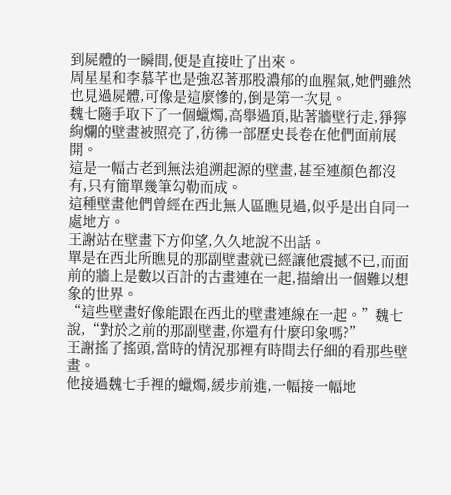到屍體的一瞬間,便是直接吐了出來。
周星星和李慕芊也是強忍著那股濃郁的血腥氣,她們雖然也見過屍體,可像是這麼慘的,倒是第一次見。
魏七隨手取下了一個蠟燭,高舉過頂,貼著牆壁行走,猙獰絢爛的壁畫被照亮了,彷彿一部歷史長卷在他們面前展開。
這是一幅古老到無法追溯起源的壁畫,甚至連顏色都沒有,只有簡單幾筆勾勒而成。
這種壁畫他們曾經在西北無人區瞧見過,似乎是出自同一處地方。
王謝站在壁畫下方仰望,久久地說不出話。
單是在西北所瞧見的那副壁畫就已經讓他震撼不已,而面前的牆上是數以百計的古畫連在一起,描繪出一個難以想象的世界。
“這些壁畫好像能跟在西北的壁畫連線在一起。”魏七說,“對於之前的那副壁畫,你還有什麼印象嗎?”
王謝搖了搖頭,當時的情況那裡有時間去仔細的看那些壁畫。
他接過魏七手裡的蠟燭,緩步前進,一幅接一幅地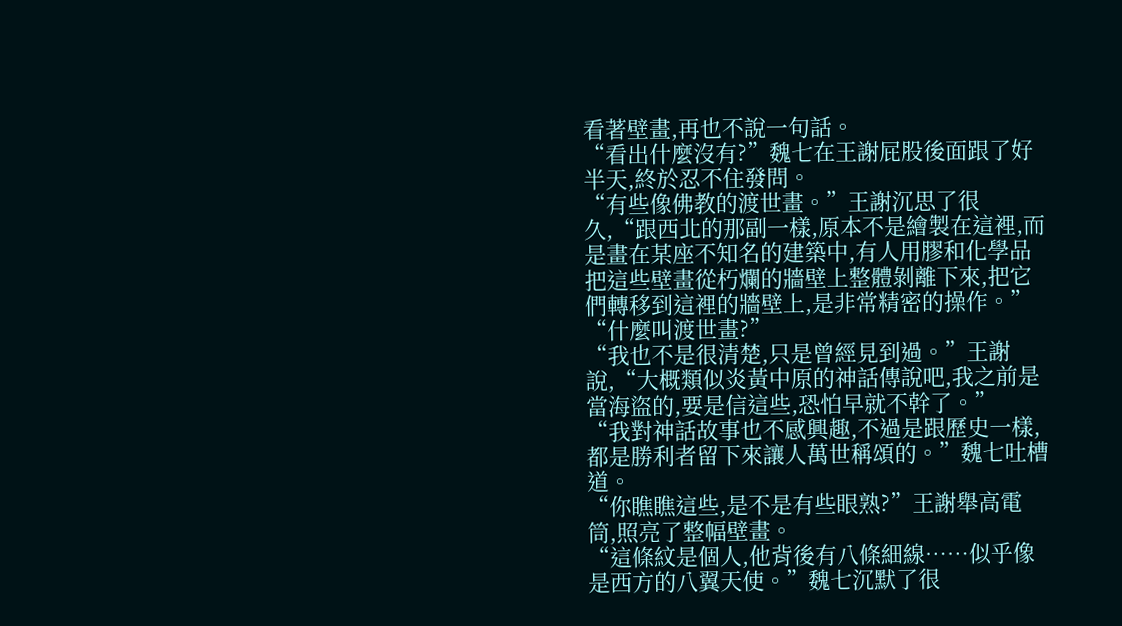看著壁畫,再也不說一句話。
“看出什麼沒有?”魏七在王謝屁股後面跟了好半天,終於忍不住發問。
“有些像佛教的渡世畫。”王謝沉思了很久,“跟西北的那副一樣,原本不是繪製在這裡,而是畫在某座不知名的建築中,有人用膠和化學品把這些壁畫從朽爛的牆壁上整體剝離下來,把它們轉移到這裡的牆壁上,是非常精密的操作。”
“什麼叫渡世畫?”
“我也不是很清楚,只是曾經見到過。”王謝說,“大概類似炎黃中原的神話傳說吧,我之前是當海盜的,要是信這些,恐怕早就不幹了。”
“我對神話故事也不感興趣,不過是跟歷史一樣,都是勝利者留下來讓人萬世稱頌的。”魏七吐槽道。
“你瞧瞧這些,是不是有些眼熟?”王謝舉高電筒,照亮了整幅壁畫。
“這條紋是個人,他背後有八條細線……似乎像是西方的八翼天使。”魏七沉默了很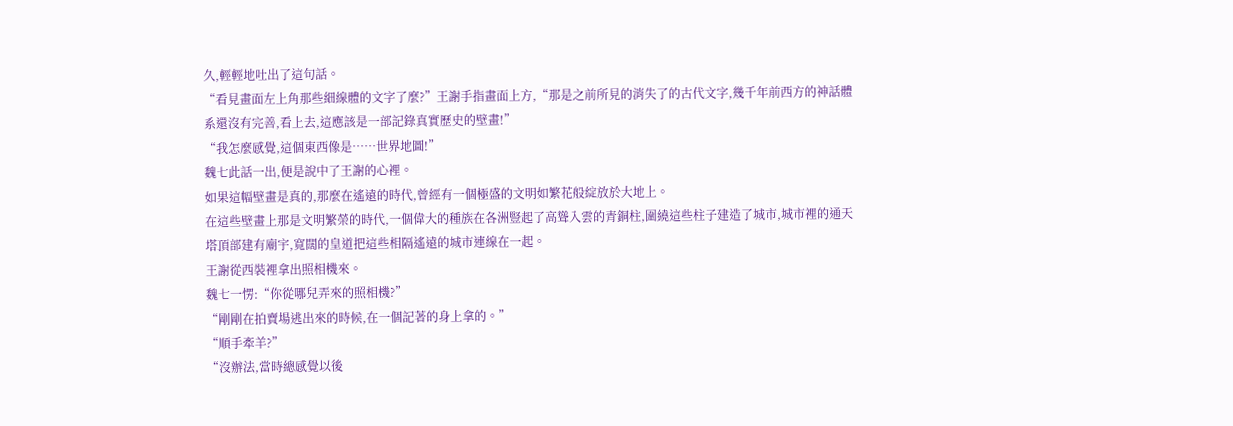久,輕輕地吐出了這句話。
“看見畫面左上角那些細線體的文字了麼?”王謝手指畫面上方,“那是之前所見的消失了的古代文字,幾千年前西方的神話體系還沒有完善,看上去,這應該是一部記錄真實歷史的壁畫!”
“我怎麼感覺,這個東西像是……世界地圖!”
魏七此話一出,便是說中了王謝的心裡。
如果這幅壁畫是真的,那麼在遙遠的時代,曾經有一個極盛的文明如繁花般綻放於大地上。
在這些壁畫上那是文明繁榮的時代,一個偉大的種族在各洲豎起了高聳入雲的青銅柱,圍繞這些柱子建造了城市,城市裡的通天塔頂部建有廟宇,寬闊的皇道把這些相隔遙遠的城市連線在一起。
王謝從西裝裡拿出照相機來。
魏七一愣:“你從哪兒弄來的照相機?”
“剛剛在拍賣場逃出來的時候,在一個記著的身上拿的。”
“順手牽羊?”
“沒辦法,當時總感覺以後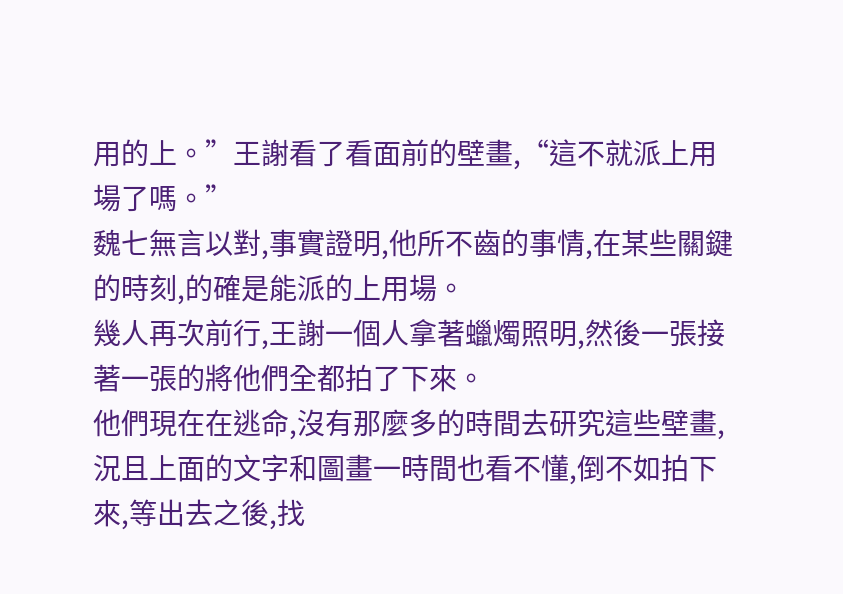用的上。”王謝看了看面前的壁畫,“這不就派上用場了嗎。”
魏七無言以對,事實證明,他所不齒的事情,在某些關鍵的時刻,的確是能派的上用場。
幾人再次前行,王謝一個人拿著蠟燭照明,然後一張接著一張的將他們全都拍了下來。
他們現在在逃命,沒有那麼多的時間去研究這些壁畫,況且上面的文字和圖畫一時間也看不懂,倒不如拍下來,等出去之後,找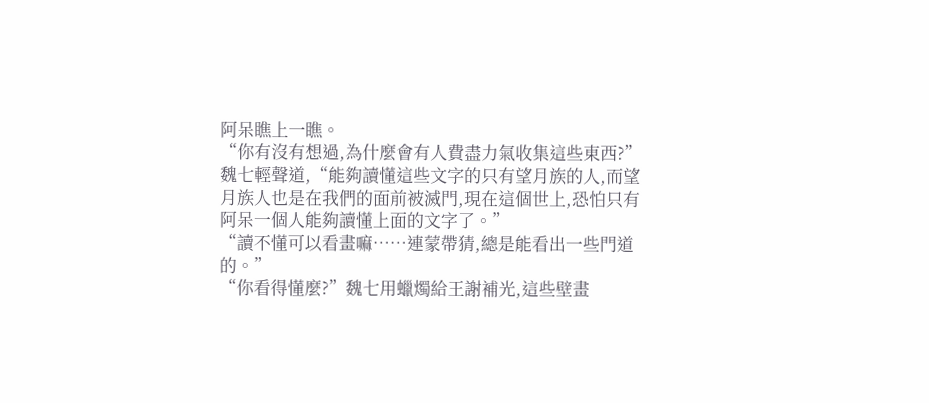阿呆瞧上一瞧。
“你有沒有想過,為什麼會有人費盡力氣收集這些東西?”魏七輕聲道,“能夠讀懂這些文字的只有望月族的人,而望月族人也是在我們的面前被滅門,現在這個世上,恐怕只有阿呆一個人能夠讀懂上面的文字了。”
“讀不懂可以看畫嘛……連蒙帶猜,總是能看出一些門道的。”
“你看得懂麼?”魏七用蠟燭給王謝補光,這些壁畫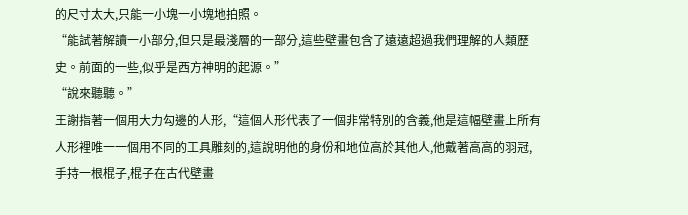的尺寸太大,只能一小塊一小塊地拍照。
“能試著解讀一小部分,但只是最淺層的一部分,這些壁畫包含了遠遠超過我們理解的人類歷史。前面的一些,似乎是西方神明的起源。”
“說來聽聽。”
王謝指著一個用大力勾邊的人形,“這個人形代表了一個非常特別的含義,他是這幅壁畫上所有人形裡唯一一個用不同的工具雕刻的,這說明他的身份和地位高於其他人,他戴著高高的羽冠,手持一根棍子,棍子在古代壁畫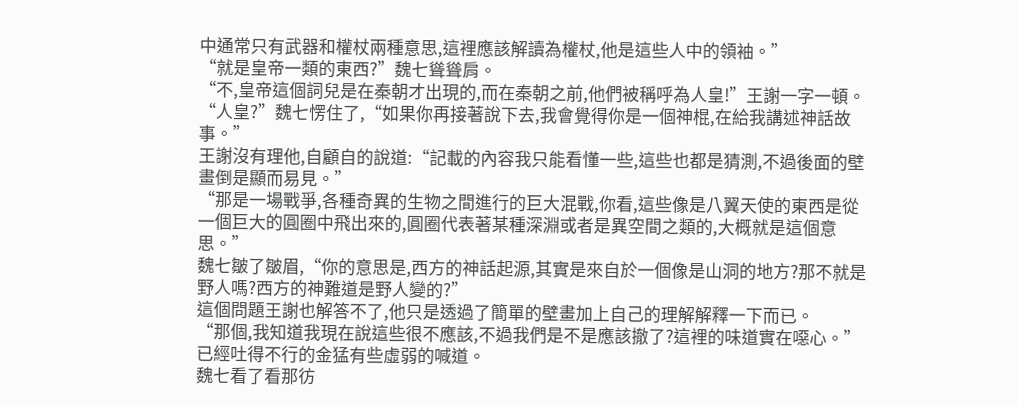中通常只有武器和權杖兩種意思,這裡應該解讀為權杖,他是這些人中的領袖。”
“就是皇帝一類的東西?”魏七聳聳肩。
“不,皇帝這個詞兒是在秦朝才出現的,而在秦朝之前,他們被稱呼為人皇!”王謝一字一頓。
“人皇?”魏七愣住了,“如果你再接著說下去,我會覺得你是一個神棍,在給我講述神話故事。”
王謝沒有理他,自顧自的說道:“記載的內容我只能看懂一些,這些也都是猜測,不過後面的壁畫倒是顯而易見。”
“那是一場戰爭,各種奇異的生物之間進行的巨大混戰,你看,這些像是八翼天使的東西是從一個巨大的圓圈中飛出來的,圓圈代表著某種深淵或者是異空間之類的,大概就是這個意思。”
魏七皺了皺眉,“你的意思是,西方的神話起源,其實是來自於一個像是山洞的地方?那不就是野人嗎?西方的神難道是野人變的?”
這個問題王謝也解答不了,他只是透過了簡單的壁畫加上自己的理解解釋一下而已。
“那個,我知道我現在說這些很不應該,不過我們是不是應該撤了?這裡的味道實在噁心。”已經吐得不行的金猛有些虛弱的喊道。
魏七看了看那彷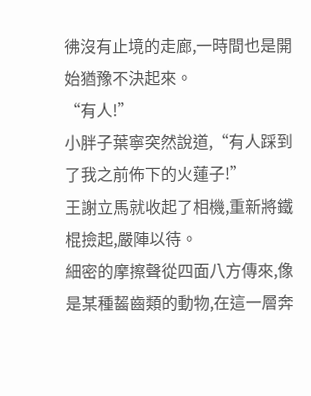彿沒有止境的走廊,一時間也是開始猶豫不決起來。
“有人!”
小胖子葉寧突然說道,“有人踩到了我之前佈下的火蓮子!”
王謝立馬就收起了相機,重新將鐵棍撿起,嚴陣以待。
細密的摩擦聲從四面八方傳來,像是某種齧齒類的動物,在這一層奔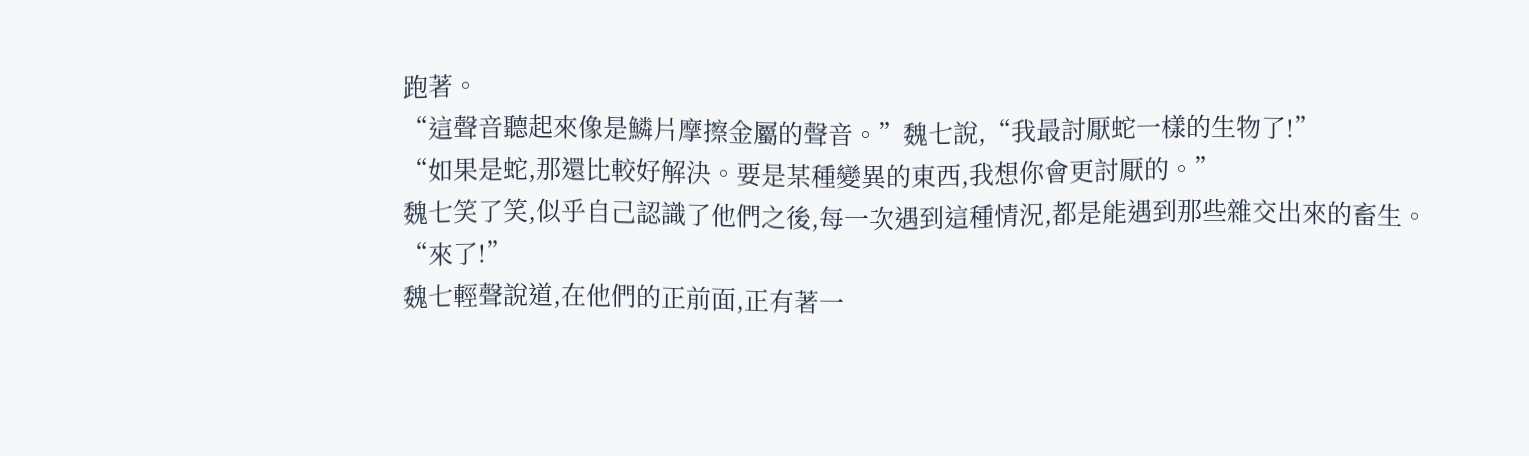跑著。
“這聲音聽起來像是鱗片摩擦金屬的聲音。”魏七說,“我最討厭蛇一樣的生物了!”
“如果是蛇,那還比較好解決。要是某種變異的東西,我想你會更討厭的。”
魏七笑了笑,似乎自己認識了他們之後,每一次遇到這種情況,都是能遇到那些雜交出來的畜生。
“來了!”
魏七輕聲說道,在他們的正前面,正有著一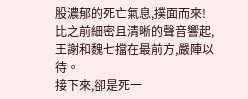股濃郁的死亡氣息,撲面而來!
比之前細密且清晰的聲音響起,王謝和魏七擋在最前方,嚴陣以待。
接下來,卻是死一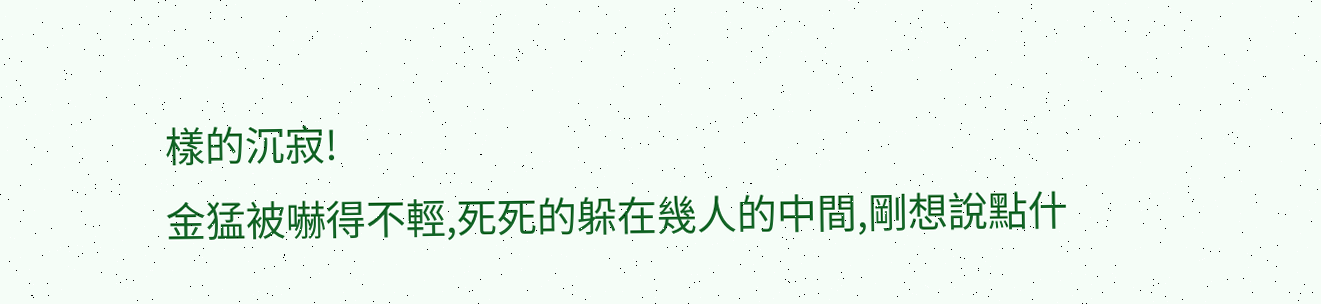樣的沉寂!
金猛被嚇得不輕,死死的躲在幾人的中間,剛想說點什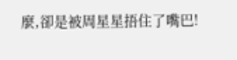麼,卻是被周星星捂住了嘴巴!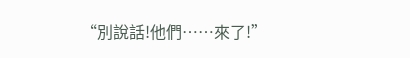“別說話!他們……來了!”